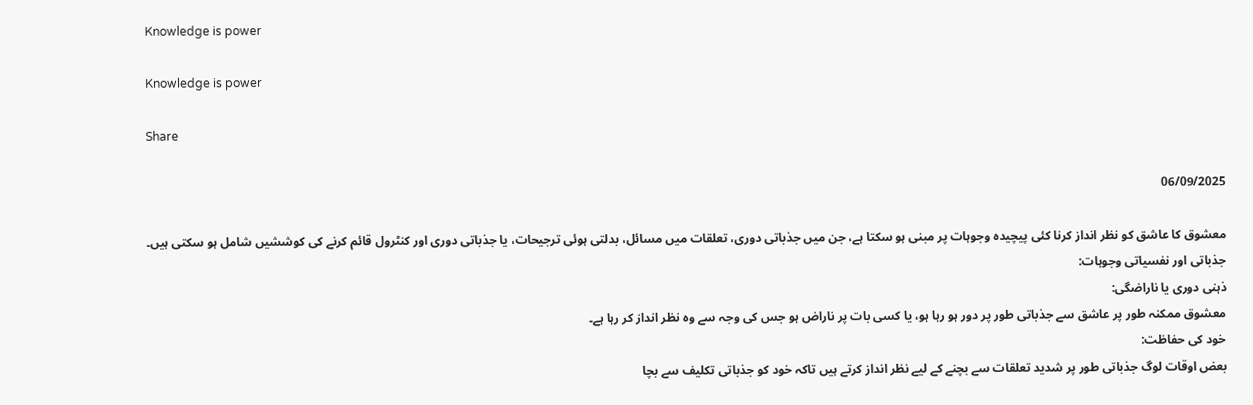Knowledge is power

Knowledge is power

Share

06/09/2025

معشوق کا عاشق کو نظر انداز کرنا کئی پیچیدہ وجوہات پر مبنی ہو سکتا ہے، جن میں جذباتی دوری، تعلقات میں مسائل، بدلتی ہوئی ترجیحات، یا جذباتی دوری اور کنٹرول قائم کرنے کی کوششیں شامل ہو سکتی ہیں۔
جذباتی اور نفسیاتی وجوہات:
ذہنی دوری یا ناراضگی:
معشوق ممکنہ طور پر عاشق سے جذباتی طور پر دور ہو رہا ہو، یا کسی بات پر ناراض ہو جس کی وجہ سے وہ نظر انداز کر رہا ہے۔
خود کی حفاظت:
بعض اوقات لوگ جذباتی طور پر شدید تعلقات سے بچنے کے لیے نظر انداز کرتے ہیں تاکہ خود کو جذباتی تکلیف سے بچا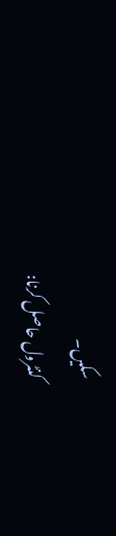سکیں۔
کنٹرول حاصل کرنا: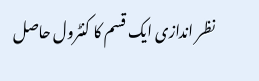نظر اندازی ایک قسم کا کنٹرول حاصل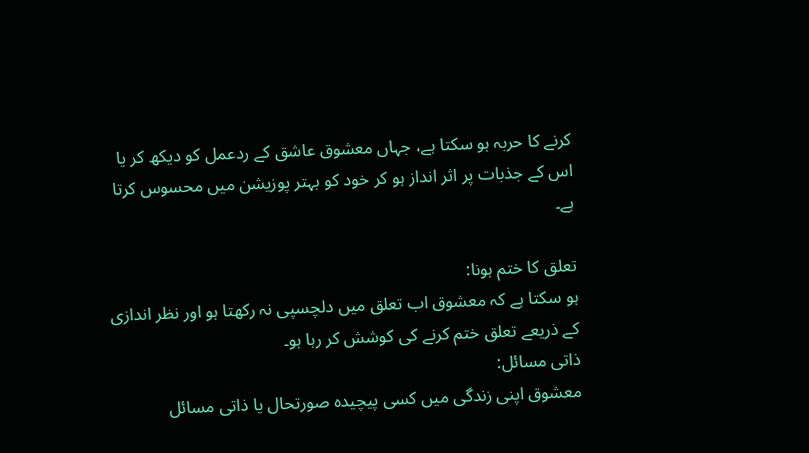کرنے کا حربہ ہو سکتا ہے، جہاں معشوق عاشق کے ردعمل کو دیکھ کر یا اس کے جذبات پر اثر انداز ہو کر خود کو بہتر پوزیشن میں محسوس کرتا ہے۔

تعلق کا ختم ہونا:
ہو سکتا ہے کہ معشوق اب تعلق میں دلچسپی نہ رکھتا ہو اور نظر اندازی کے ذریعے تعلق ختم کرنے کی کوشش کر رہا ہو۔
ذاتی مسائل:
معشوق اپنی زندگی میں کسی پیچیدہ صورتحال یا ذاتی مسائل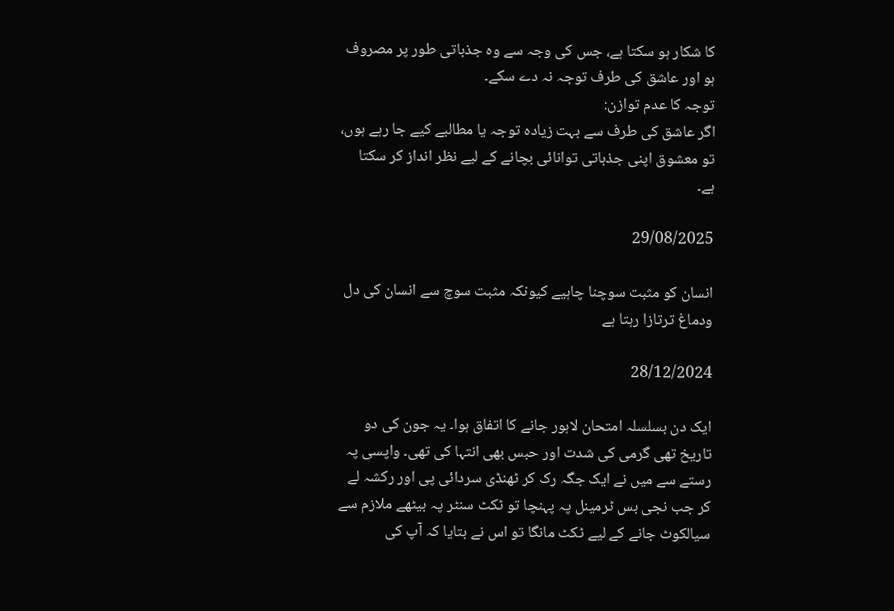کا شکار ہو سکتا ہے، جس کی وجہ سے وہ جذباتی طور پر مصروف ہو اور عاشق کی طرف توجہ نہ دے سکے۔
توجہ کا عدم توازن:
اگر عاشق کی طرف سے بہت زیادہ توجہ یا مطالبے کیے جا رہے ہوں، تو معشوق اپنی جذباتی توانائی بچانے کے لیے نظر انداز کر سکتا ہے۔

29/08/2025

انسان کو مثبت سوچنا چاہیے کیونکہ مثبت سوچ سے انسان کی دل ودماغ ترتازا رہتا ہے

28/12/2024

ایک دن بسلسلہ امتحان لاہور جانے کا اتفاق ہوا۔ یہ جون کی دو تاریخ تھی گرمی کی شدت اور حبس بھی انتہا کی تھی۔ واپسی پہ رستے سے میں نے ایک جگہ رک کر ٹھنڈی سردائی پی اور رکشہ لے کر جب نجی بس ٹرمینل پہ پہنچا تو ٹکٹ سنٹر پہ بیٹھے ملازم سے سیالکوٹ جانے کے لیے ٹکٹ مانگا تو اس نے بتایا کہ آپ کی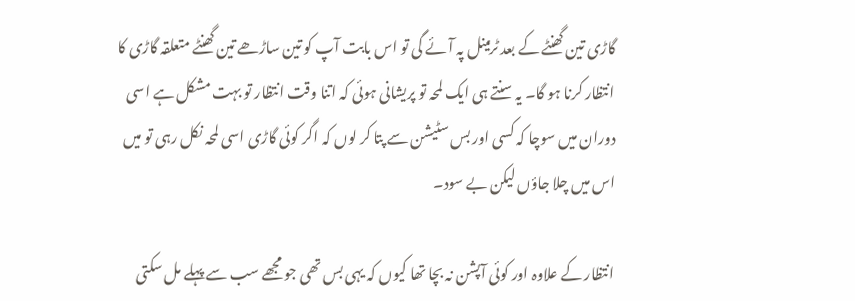گاڑی تین گھنٹے کے بعد ٹرمینل پہ آئے گی تو اس بابت آپ کو تین ساڑھے تین گھنٹے متعلقہ گاڑی کا انتظار کرنا ہو گا۔ یہ سنتے ہی ایک لمحہ تو پریشانی ہوئی کہ اتنا وقت انتظار تو بہت مشکل ہے اسی دوران میں سوچا کہ کسی اور بس سٹیشن سے پتا کر لوں کہ اگر کوئی گاڑی اسی لمحہ نکل رہی تو میں اس میں چلا جاؤں لیکن بے سود۔

انتظار کے علاوہ اور کوئی آپشن نہ بچا تھا کیوں کہ یہی بس تھی جو مجھے سب سے پہلے مل سکتی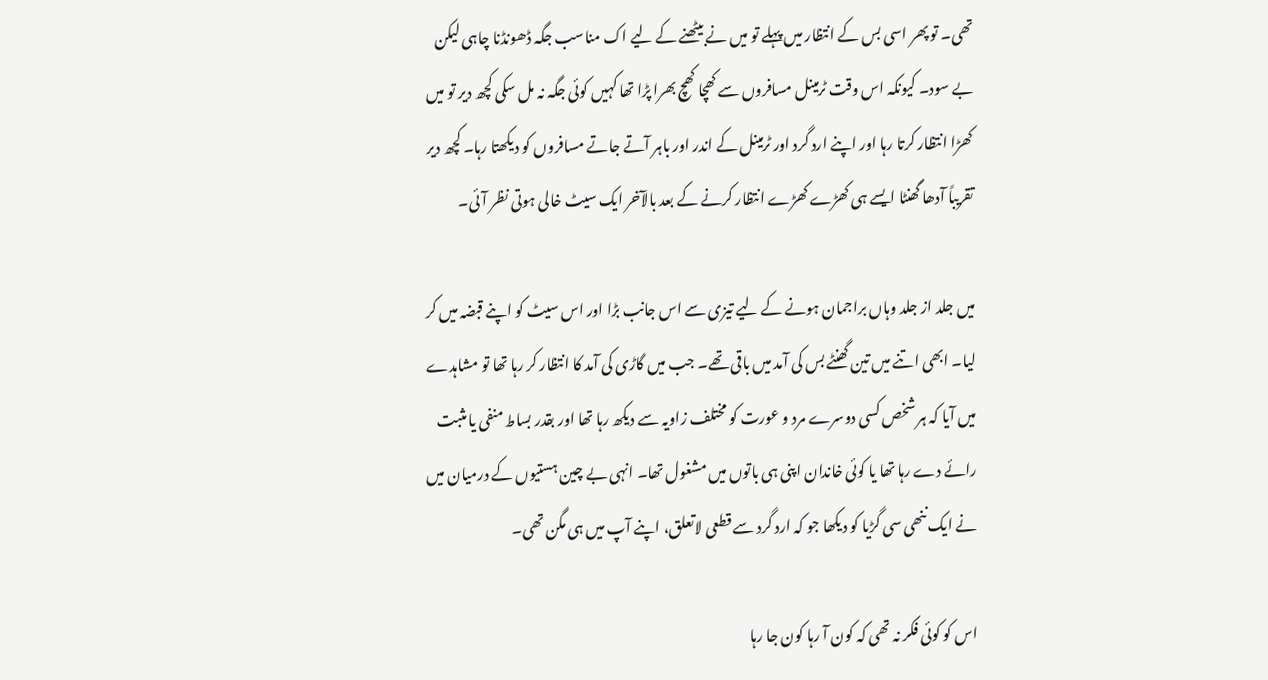تھی۔ تو پھر اسی بس کے انتظار میں پہلے تو میں نے بیٹھنے کے لیے اک مناسب جگہ ڈھونڈنا چاہی لیکن بے سود۔ کیونکہ اس وقت ٹرمینل مسافروں سے کھچا کھچ بھرا پڑا تھا کہیں کوئی جگہ نہ مل سکی کچھ دیر تو میں کھڑا انتظار کرتا رہا اور اپنے ارد گرد اور ٹرمینل کے اندر اور باہر آتے جاتے مسافروں کو دیکھتا رہا۔ کچھ دیر تقریباً آدھا گھنٹا ایسے ہی کھڑے کھڑے انتظار کرنے کے بعد بالآخر ایک سیٹ خالی ہوتی نظر آئی۔

میں جلد از جلد وہاں براجمان ہونے کے لیے تیزی سے اس جانب بڑا اور اس سیٹ کو اپنے قبضہ میں کر لیا۔ ابھی اتنے میں تین گھنٹے بس کی آمد میں باقی تھے۔ جب میں گاڑی کی آمد کا انتظار کر رہا تھا تو مشاہدے میں آیا کہ ہر شخص کسی دوسرے مرد و عورت کو مختلف زاویہ سے دیکھ رہا تھا اور بقدر بساط منفی یا مثبت رائے دے رہا تھا یا کوئی خاندان اپنی ہی باتوں میں مشغول تھا۔ انہی بے چین ہستیوں کے درمیان میں نے ایک ننھی سی گڑیا کو دیکھا جو کہ ارد گرد سے قطعی لاتعلق، اپنے آپ میں ہی مگن تھی۔

اس کو کوئی فکر نہ تھی کہ کون آ رہا کون جا رہا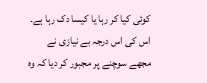کوئی کیا کر رہا یا کیسا دک رہا ہے۔ اس کی اس درجہ بے نیازی نے مجھے سوچنے پر مجبور کر دیا کہ وہ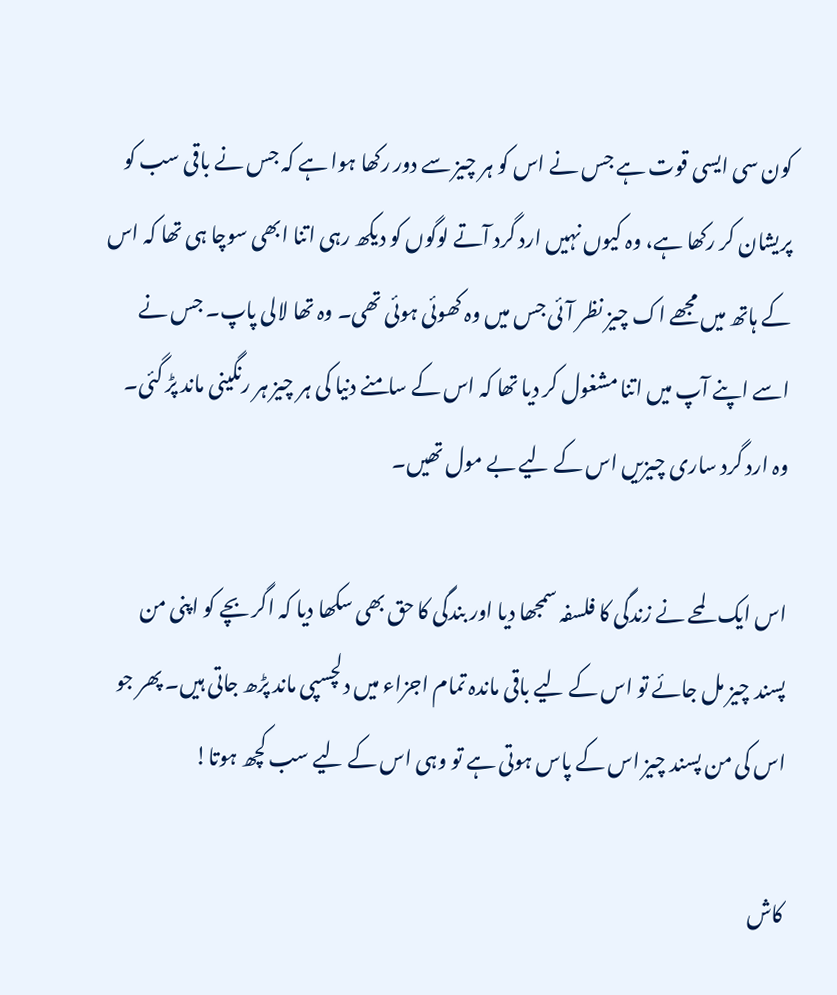کون سی ایسی قوت ہے جس نے اس کو ہر چیز سے دور رکھا ہوا ہے کہ جس نے باقی سب کو پریشان کر رکھا ہے، وہ کیوں نہیں ارد گرد آتے لوگوں کو دیکھ رہی اتنا ابھی سوچا ہی تھا کہ اس کے ہاتھ میں مجھے اک چیز نظر آئی جس میں وہ کھوئی ہوئی تھی۔ وہ تھا لالی پاپ۔ جس نے اسے اپنے آپ میں اتنا مشغول کر دیا تھا کہ اس کے سامنے دنیا کی ہر چیز ہر رنگینی ماند پڑ گئی۔ وہ ارد گرد ساری چیزیں اس کے لیے بے مول تھیں۔

اس ایک لمحے نے زندگی کا فلسفہ سمجھا دیا اور بندگی کا حق بھی سکھا دیا کہ اگر بچے کو اپنی من پسند چیز مل جائے تو اس کے لیے باقی ماندہ تمام اجزاء میں دلچسپی ماند پڑھ جاتی ہیں۔ پھر جو اس کی من پسند چیز اس کے پاس ہوتی ہے تو وہی اس کے لیے سب کچھ ہوتا!

کاش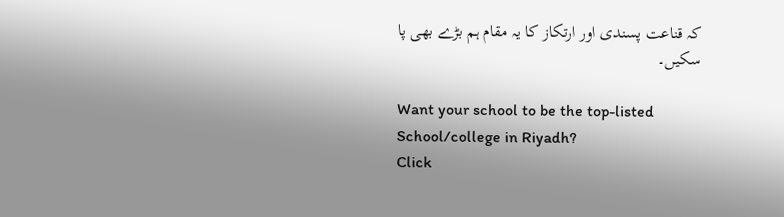کہ قناعت پسندی اور ارتکاز کا یہ مقام ہم بڑے بھی پا سکیں۔

Want your school to be the top-listed School/college in Riyadh?
Click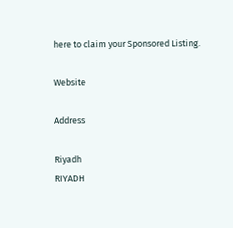here to claim your Sponsored Listing.

Website

Address

Riyadh
RIYADH